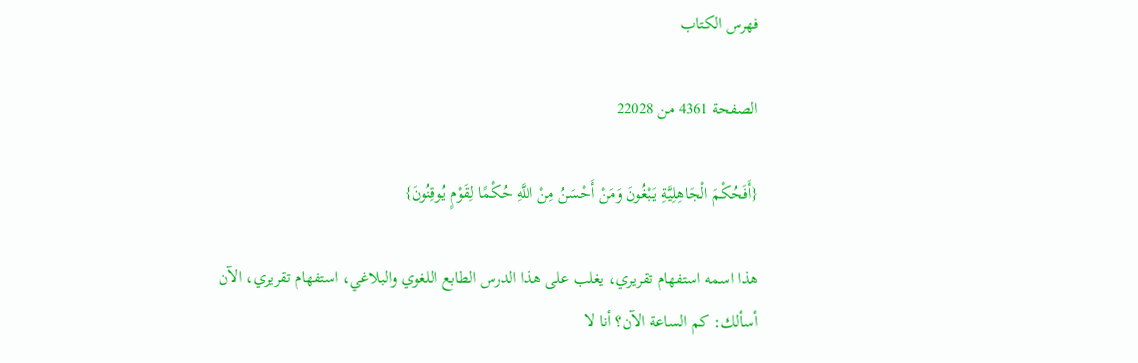فهرس الكتاب

الصفحة 4361 من 22028

{أَفَحُكْمَ الْجَاهِلِيَّةِ يَبْغُونَ وَمَنْ أَحْسَنُ مِنْ اللَّهِ حُكْمًا لِقَوْمٍ يُوقِنُونَ}

هذا اسمه استفهام تقريري، يغلب على هذا الدرس الطابع اللغوي والبلاغي، استفهام تقريري، الآن أسألك: كم الساعة الآن؟ أنا لا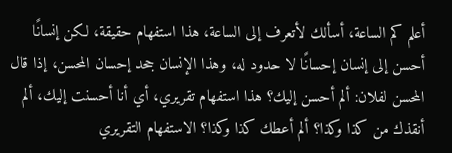أعلم كم الساعة، أسألك لأتعرف إلى الساعة، هذا استفهام حقيقة، لكن إنسانًا أحسن إلى إنسان إحسانًا لا حدود له، وهذا الإنسان جحد إحسان المحسن، إذا قال المحسن لفلان: ألم أحسن إليك؟ هذا استفهام تقريري، أي أنا أحسنت إليك، ألم أنقذك من كذا وكذا؟ ألم أعطك كذا وكذا؟ الاستفهام التقريري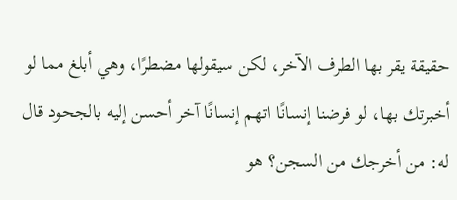حقيقة يقر بها الطرف الآخر، لكن سيقولها مضطرًا، وهي أبلغ مما لو أخبرتك بها، لو فرضنا إنسانًا اتهم إنسانًا آخر أحسن إليه بالجحود قال له: من أخرجك من السجن؟ هو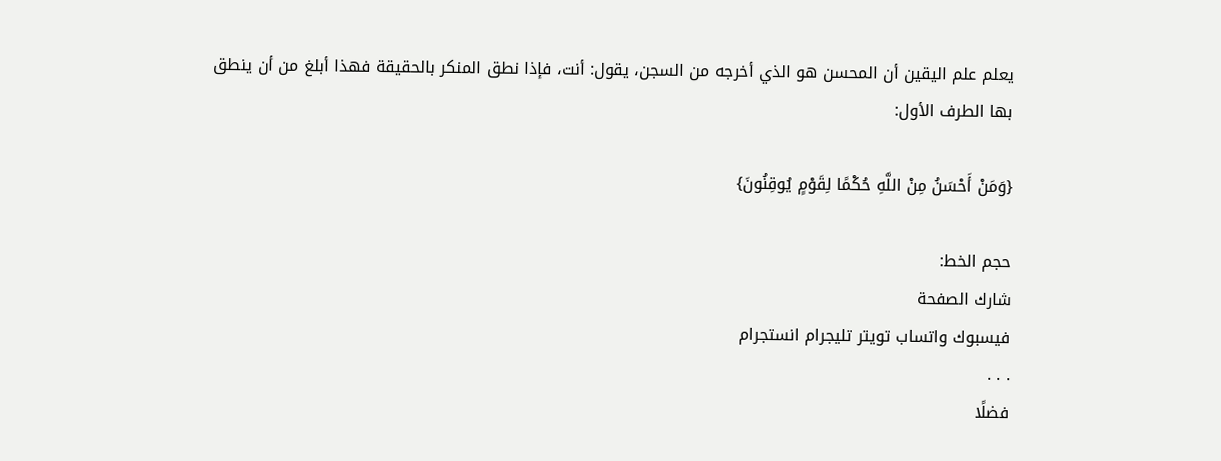يعلم علم اليقين أن المحسن هو الذي أخرجه من السجن، يقول: أنت، فإذا نطق المنكر بالحقيقة فهذا أبلغ من أن ينطق بها الطرف الأول:

{وَمَنْ أَحْسَنُ مِنْ اللَّهِ حُكْمًا لِقَوْمٍ يُوقِنُونَ}

حجم الخط:
شارك الصفحة
فيسبوك واتساب تويتر تليجرام انستجرام
. . .
فضلًا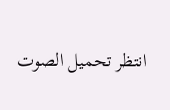انتظر تحميل الصوت